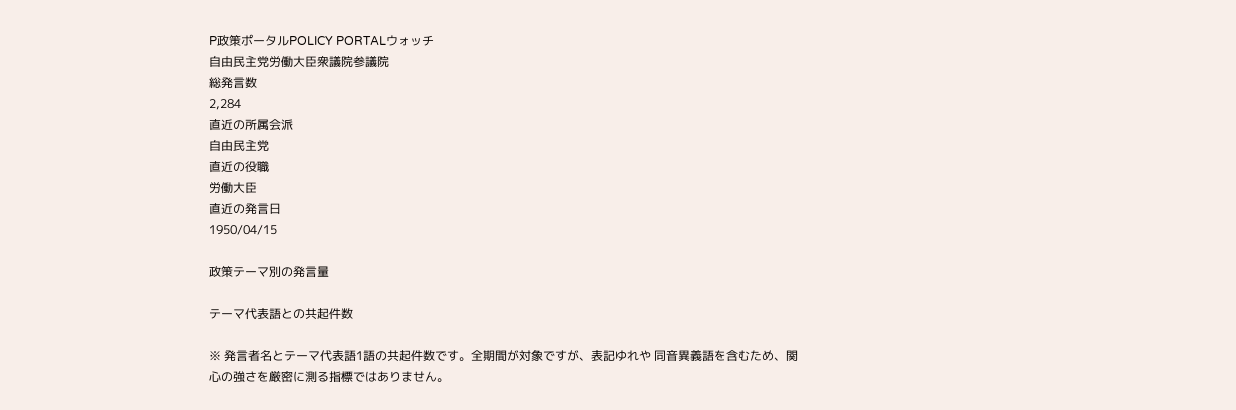P政策ポータルPOLICY PORTALウォッチ
自由民主党労働大臣衆議院参議院
総発言数
2,284
直近の所属会派
自由民主党
直近の役職
労働大臣
直近の発言日
1950/04/15

政策テーマ別の発言量

テーマ代表語との共起件数

※ 発言者名とテーマ代表語1語の共起件数です。全期間が対象ですが、表記ゆれや 同音異義語を含むため、関心の強さを厳密に測る指標ではありません。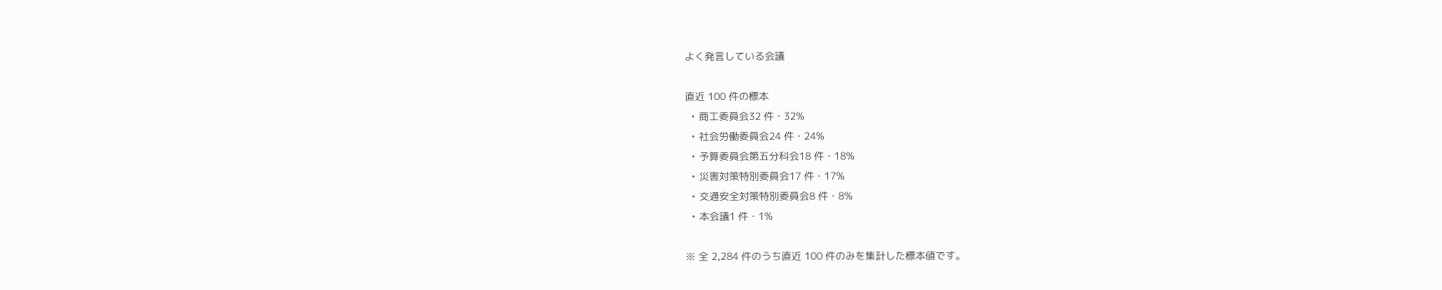よく発言している会議

直近 100 件の標本
  • 商工委員会32 件・32%
  • 社会労働委員会24 件・24%
  • 予算委員会第五分科会18 件・18%
  • 災害対策特別委員会17 件・17%
  • 交通安全対策特別委員会8 件・8%
  • 本会議1 件・1%

※ 全 2,284 件のうち直近 100 件のみを集計した標本値です。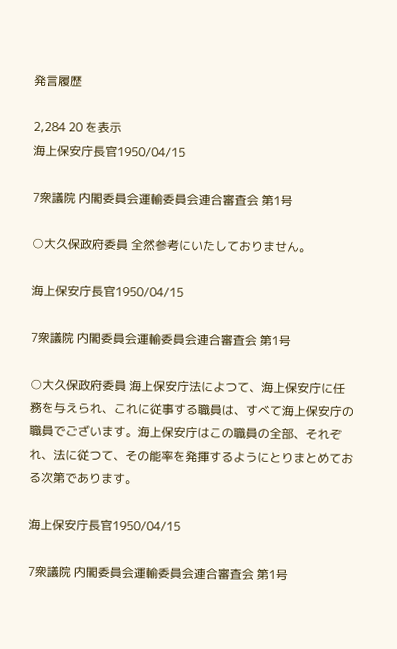発言履歴

2,284 20 を表示
海上保安庁長官1950/04/15

7衆議院 内閣委員会運輸委員会連合審査会 第1号

○大久保政府委員 全然参考にいたしておりません。

海上保安庁長官1950/04/15

7衆議院 内閣委員会運輸委員会連合審査会 第1号

○大久保政府委員 海上保安庁法によつて、海上保安庁に任務を与えられ、これに従事する職員は、すべて海上保安庁の職員でございます。海上保安庁はこの職員の全部、それぞれ、法に従つて、その能率を発揮するようにとりまとめておる次第であります。

海上保安庁長官1950/04/15

7衆議院 内閣委員会運輸委員会連合審査会 第1号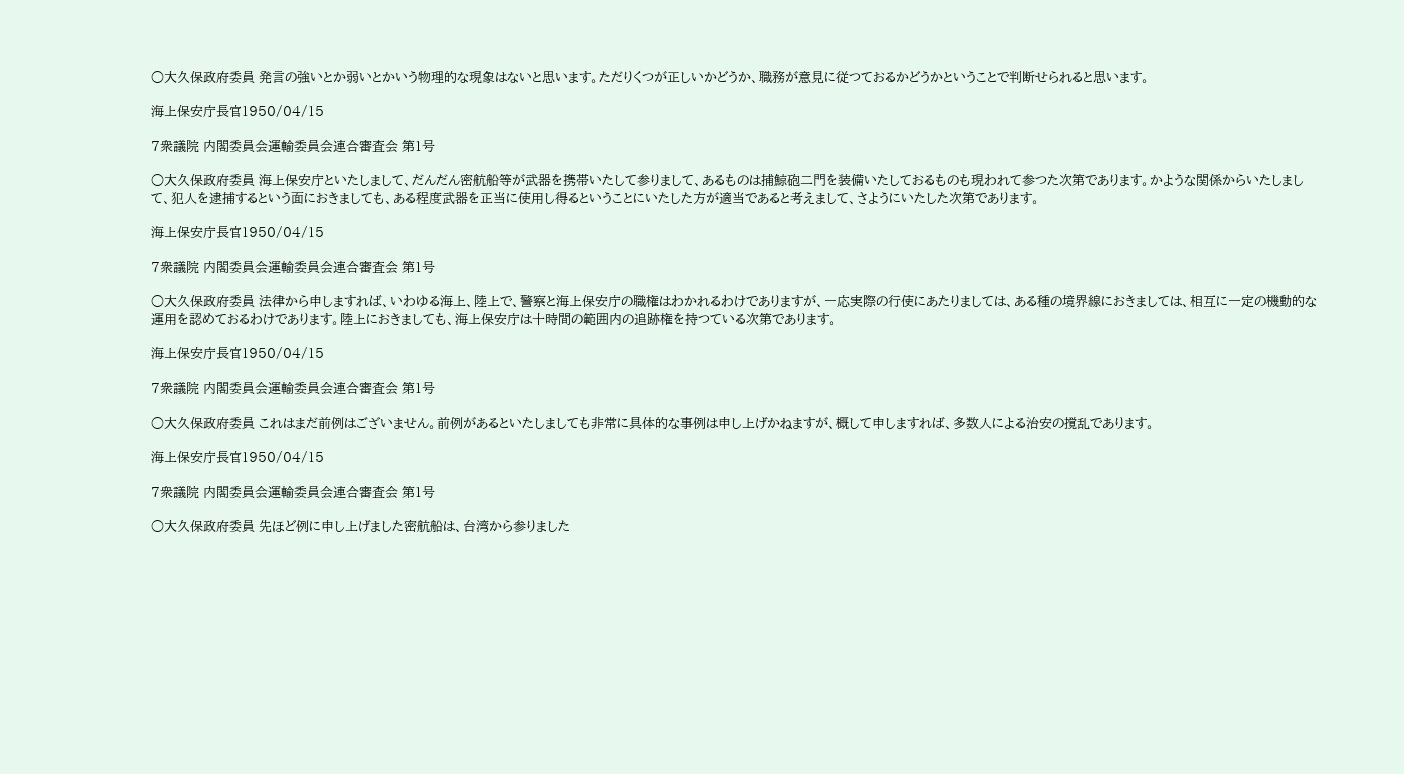○大久保政府委員 発言の強いとか弱いとかいう物理的な現象はないと思います。ただりくつが正しいかどうか、職務が意見に従つておるかどうかということで判断せられると思います。

海上保安庁長官1950/04/15

7衆議院 内閣委員会運輸委員会連合審査会 第1号

○大久保政府委員 海上保安庁といたしまして、だんだん密航船等が武器を携帯いたして参りまして、あるものは捕鯨砲二門を装備いたしておるものも現われて参つた次第であります。かような関係からいたしまして、犯人を逮捕するという面におきましても、ある程度武器を正当に使用し得るということにいたした方が適当であると考えまして、さようにいたした次第であります。

海上保安庁長官1950/04/15

7衆議院 内閣委員会運輸委員会連合審査会 第1号

○大久保政府委員 法律から申しますれば、いわゆる海上、陸上で、警察と海上保安庁の職権はわかれるわけでありますが、一応実際の行使にあたりましては、ある種の境界線におきましては、相互に一定の機動的な運用を認めておるわけであります。陸上におきましても、海上保安庁は十時間の範囲内の追跡権を持つている次第であります。

海上保安庁長官1950/04/15

7衆議院 内閣委員会運輸委員会連合審査会 第1号

○大久保政府委員 これはまだ前例はございません。前例があるといたしましても非常に具体的な事例は申し上げかねますが、概して申しますれば、多数人による治安の撹乱であります。

海上保安庁長官1950/04/15

7衆議院 内閣委員会運輸委員会連合審査会 第1号

○大久保政府委員 先ほど例に申し上げました密航船は、台湾から参りました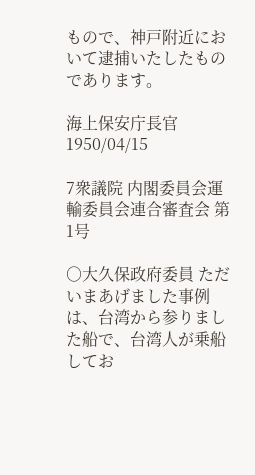もので、神戸附近において逮捕いたしたものであります。

海上保安庁長官1950/04/15

7衆議院 内閣委員会運輸委員会連合審査会 第1号

○大久保政府委員 ただいまあげました事例は、台湾から参りました船で、台湾人が乗船してお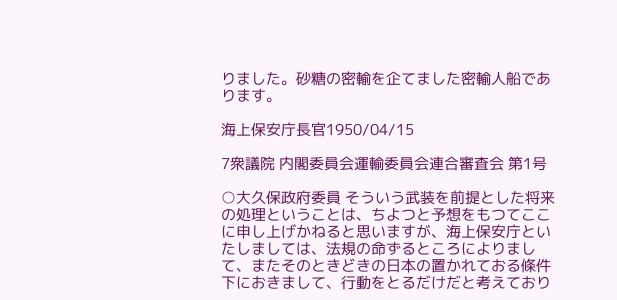りました。砂糖の密輸を企てました密輸人船であります。

海上保安庁長官1950/04/15

7衆議院 内閣委員会運輸委員会連合審査会 第1号

○大久保政府委員 そういう武装を前提とした将来の処理ということは、ちよつと予想をもつてここに申し上げかねると思いますが、海上保安庁といたしましては、法規の命ずるところによりまして、またそのときどきの日本の置かれておる條件下におきまして、行動をとるだけだと考えており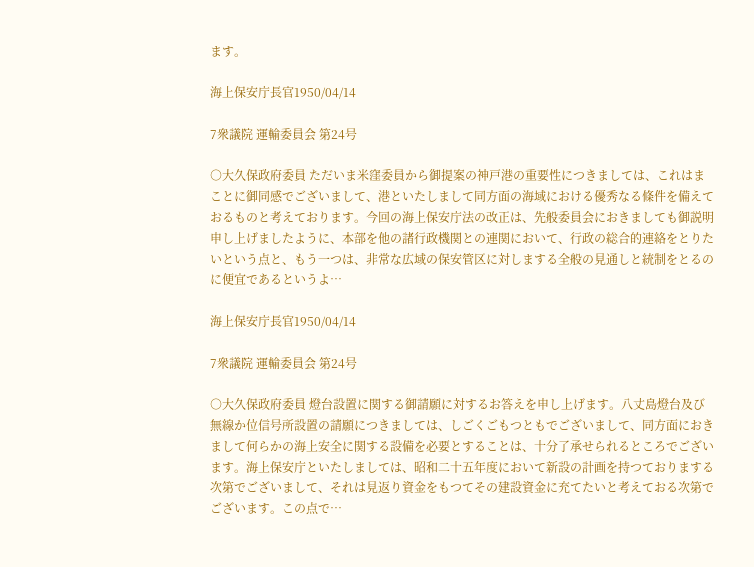ます。

海上保安庁長官1950/04/14

7衆議院 運輸委員会 第24号

○大久保政府委員 ただいま米窪委員から御提案の神戸港の重要性につきましては、これはまことに御同感でございまして、港といたしまして同方面の海域における優秀なる條件を備えておるものと考えております。今回の海上保安庁法の改正は、先般委員会におきましても御説明申し上げましたように、本部を他の諸行政機関との連関において、行政の総合的連絡をとりたいという点と、もう一つは、非常な広域の保安管区に対しまする全般の見通しと統制をとるのに便宜であるというよ…

海上保安庁長官1950/04/14

7衆議院 運輸委員会 第24号

○大久保政府委員 燈台設置に関する御請願に対するお答えを申し上げます。八丈島燈台及び無線か位信号所設置の請願につきましては、しごくごもつともでございまして、同方面におきまして何らかの海上安全に関する設備を必要とすることは、十分了承せられるところでございます。海上保安庁といたしましては、昭和二十五年度において新設の計画を持つておりまする次第でございまして、それは見返り資金をもつてその建設資金に充てたいと考えておる次第でございます。この点で…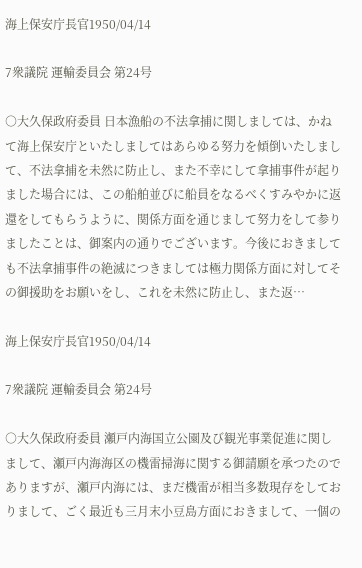海上保安庁長官1950/04/14

7衆議院 運輸委員会 第24号

○大久保政府委員 日本漁船の不法拿捕に関しましては、かねて海上保安庁といたしましてはあらゆる努力を傾倒いたしまして、不法拿捕を未然に防止し、また不幸にして拿捕事件が起りました場合には、この船舶並びに船員をなるべくすみやかに返還をしてもらうように、関係方面を通じまして努力をして参りましたことは、御案内の通りでございます。今後におきましても不法拿捕事件の絶滅につきましては極力関係方面に対してその御援助をお願いをし、これを未然に防止し、また返…

海上保安庁長官1950/04/14

7衆議院 運輸委員会 第24号

○大久保政府委員 瀬戸内海国立公園及び観光事業促進に関しまして、瀬戸内海海区の機雷掃海に関する御請願を承つたのでありますが、瀬戸内海には、まだ機雷が相当多数現存をしておりまして、ごく最近も三月末小豆島方面におきまして、一個の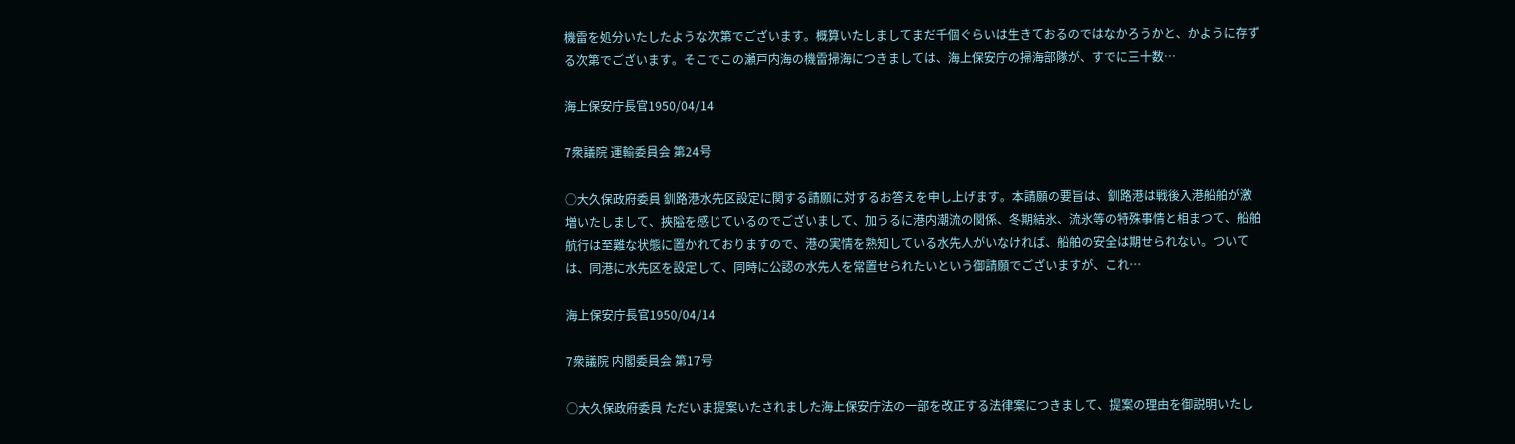機雷を処分いたしたような次第でございます。概算いたしましてまだ千個ぐらいは生きておるのではなかろうかと、かように存ずる次第でございます。そこでこの瀬戸内海の機雷掃海につきましては、海上保安庁の掃海部隊が、すでに三十数…

海上保安庁長官1950/04/14

7衆議院 運輸委員会 第24号

○大久保政府委員 釧路港水先区設定に関する請願に対するお答えを申し上げます。本請願の要旨は、釧路港は戦後入港船舶が激増いたしまして、挾隘を感じているのでございまして、加うるに港内潮流の関係、冬期結氷、流氷等の特殊事情と相まつて、船舶航行は至難な状態に置かれておりますので、港の実情を熟知している水先人がいなければ、船舶の安全は期せられない。ついては、同港に水先区を設定して、同時に公認の水先人を常置せられたいという御請願でございますが、これ…

海上保安庁長官1950/04/14

7衆議院 内閣委員会 第17号

○大久保政府委員 ただいま提案いたされました海上保安庁法の一部を改正する法律案につきまして、提案の理由を御説明いたし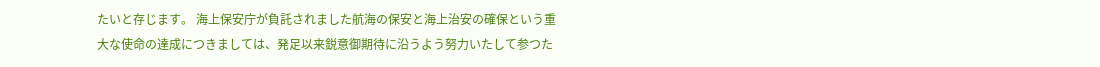たいと存じます。 海上保安庁が負託されました航海の保安と海上治安の確保という重大な使命の達成につきましては、発足以来鋭意御期待に沿うよう努力いたして参つた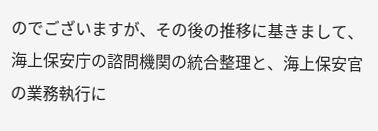のでございますが、その後の推移に基きまして、海上保安庁の諮問機関の統合整理と、海上保安官の業務執行に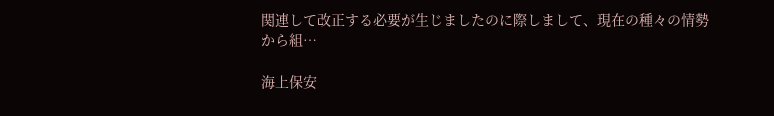関連して改正する必要が生じましたのに際しまして、現在の種々の情勢から組…

海上保安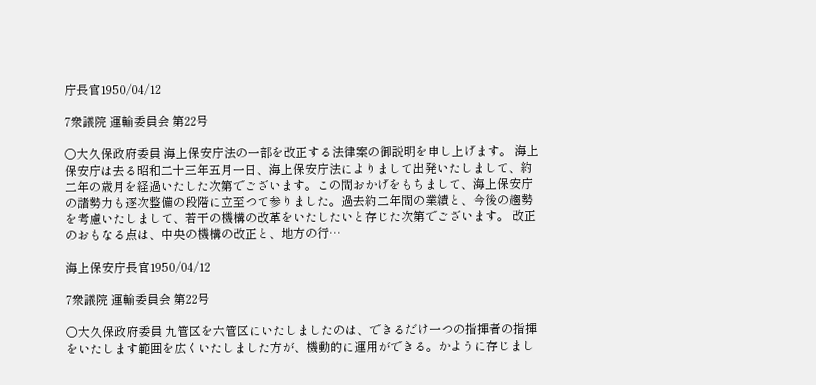庁長官1950/04/12

7衆議院 運輸委員会 第22号

○大久保政府委員 海上保安庁法の一部を改正する法律案の御説明を申し上げます。 海上保安庁は去る昭和二十三年五月一日、海上保安庁法によりまして出発いたしまして、約二年の歳月を経過いたした次第でございます。この間おかげをもちまして、海上保安庁の諸勢力も逐次整備の段階に立至つて参りました。過去約二年間の業績と、今後の趨勢を考慮いたしまして、若干の機構の改革をいたしたいと存じた次第でございます。 改正のおもなる点は、中央の機構の改正と、地方の行…

海上保安庁長官1950/04/12

7衆議院 運輸委員会 第22号

○大久保政府委員 九管区を六管区にいたしましたのは、できるだけ一つの指揮者の指揮をいたします範囲を広くいたしました方が、機動的に運用ができる。かように存じまし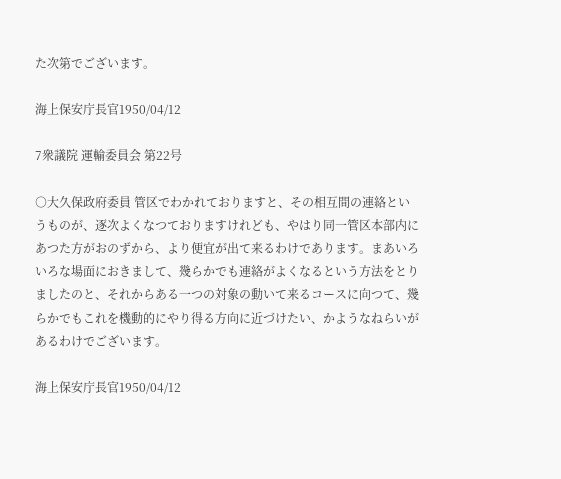た次第でございます。

海上保安庁長官1950/04/12

7衆議院 運輸委員会 第22号

○大久保政府委員 管区でわかれておりますと、その相互間の連絡というものが、逐次よくなつておりますけれども、やはり同一管区本部内にあつた方がおのずから、より便宜が出て来るわけであります。まあいろいろな場面におきまして、幾らかでも連絡がよくなるという方法をとりましたのと、それからある一つの対象の動いて来るコースに向つて、幾らかでもこれを機動的にやり得る方向に近づけたい、かようなねらいがあるわけでございます。

海上保安庁長官1950/04/12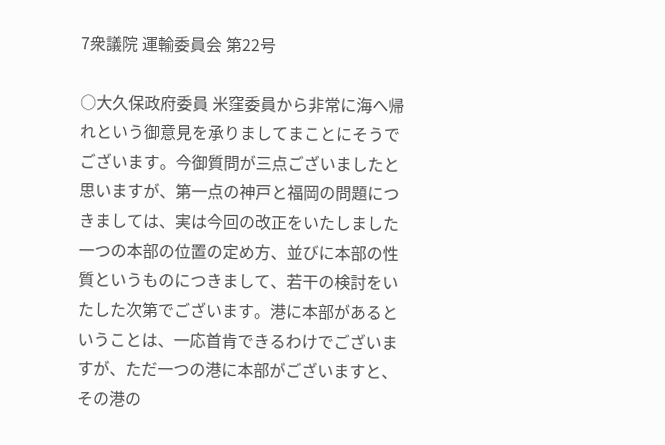7衆議院 運輸委員会 第22号

○大久保政府委員 米窪委員から非常に海へ帰れという御意見を承りましてまことにそうでございます。今御質問が三点ございましたと思いますが、第一点の神戸と福岡の問題につきましては、実は今回の改正をいたしました一つの本部の位置の定め方、並びに本部の性質というものにつきまして、若干の検討をいたした次第でございます。港に本部があるということは、一応首肯できるわけでございますが、ただ一つの港に本部がございますと、その港の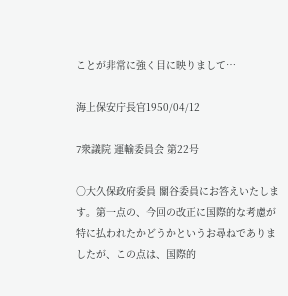ことが非常に強く目に映りまして…

海上保安庁長官1950/04/12

7衆議院 運輸委員会 第22号

○大久保政府委員 關谷委員にお答えいたします。第一点の、今回の改正に国際的な考慮が特に払われたかどうかというお尋ねでありましたが、この点は、国際的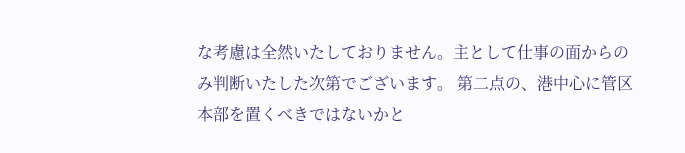な考慮は全然いたしておりません。主として仕事の面からのみ判断いたした次第でございます。 第二点の、港中心に管区本部を置くべきではないかと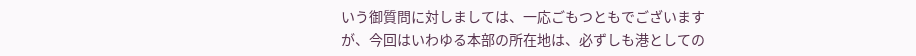いう御質問に対しましては、一応ごもつともでございますが、今回はいわゆる本部の所在地は、必ずしも港としての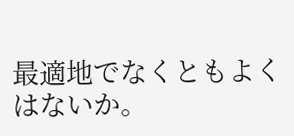最適地でなくともよくはないか。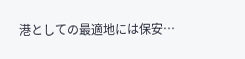港としての最適地には保安…